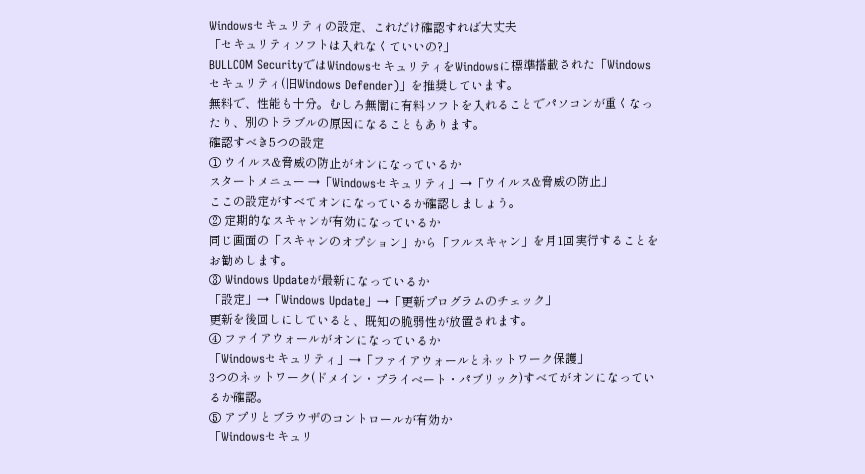Windowsセキュリティの設定、これだけ確認すれば大丈夫
「セキュリティソフトは入れなくていいの?」
BULLCOM SecurityではWindowsセキュリティをWindowsに標準搭載された「Windowsセキュリティ(旧Windows Defender)」を推奨しています。
無料で、性能も十分。むしろ無闇に有料ソフトを入れることでパソコンが重くなったり、別のトラブルの原因になることもあります。
確認すべき5つの設定
① ウイルス&脅威の防止がオンになっているか
スタートメニュー →「Windowsセキュリティ」→「ウイルス&脅威の防止」
ここの設定がすべてオンになっているか確認しましょう。
② 定期的なスキャンが有効になっているか
同じ画面の「スキャンのオプション」から「フルスキャン」を月1回実行することをお勧めします。
③ Windows Updateが最新になっているか
「設定」→「Windows Update」→「更新プログラムのチェック」
更新を後回しにしていると、既知の脆弱性が放置されます。
④ ファイアウォールがオンになっているか
「Windowsセキュリティ」→「ファイアウォールとネットワーク保護」
3つのネットワーク(ドメイン・プライベート・パブリック)すべてがオンになっているか確認。
⑤ アプリとブラウザのコントロールが有効か
「Windowsセキュリ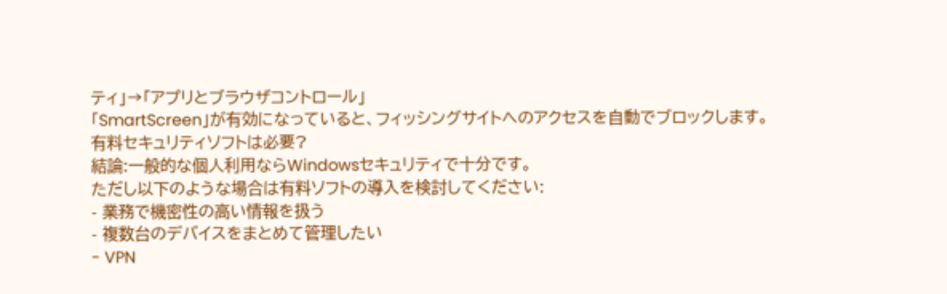ティ」→「アプリとブラウザコントロール」
「SmartScreen」が有効になっていると、フィッシングサイトへのアクセスを自動でブロックします。
有料セキュリティソフトは必要?
結論:一般的な個人利用ならWindowsセキュリティで十分です。
ただし以下のような場合は有料ソフトの導入を検討してください:
- 業務で機密性の高い情報を扱う
- 複数台のデバイスをまとめて管理したい
- VPN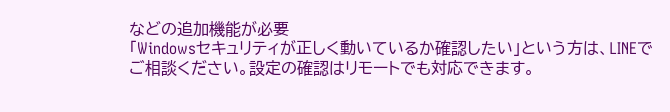などの追加機能が必要
「Windowsセキュリティが正しく動いているか確認したい」という方は、LINEでご相談ください。設定の確認はリモートでも対応できます。